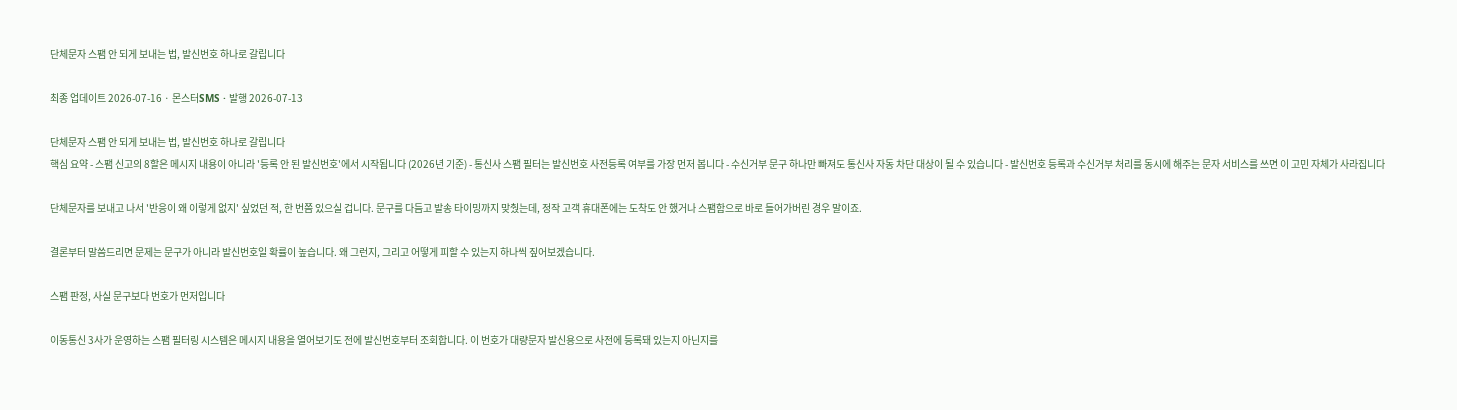단체문자 스팸 안 되게 보내는 법, 발신번호 하나로 갈립니다

최종 업데이트 2026-07-16 · 몬스터SMS · 발행 2026-07-13

단체문자 스팸 안 되게 보내는 법, 발신번호 하나로 갈립니다
핵심 요약 - 스팸 신고의 8할은 메시지 내용이 아니라 '등록 안 된 발신번호'에서 시작됩니다 (2026년 기준) - 통신사 스팸 필터는 발신번호 사전등록 여부를 가장 먼저 봅니다 - 수신거부 문구 하나만 빠져도 통신사 자동 차단 대상이 될 수 있습니다 - 발신번호 등록과 수신거부 처리를 동시에 해주는 문자 서비스를 쓰면 이 고민 자체가 사라집니다

단체문자를 보내고 나서 '반응이 왜 이렇게 없지' 싶었던 적, 한 번쯤 있으실 겁니다. 문구를 다듬고 발송 타이밍까지 맞췄는데, 정작 고객 휴대폰에는 도착도 안 했거나 스팸함으로 바로 들어가버린 경우 말이죠.

결론부터 말씀드리면 문제는 문구가 아니라 발신번호일 확률이 높습니다. 왜 그런지, 그리고 어떻게 피할 수 있는지 하나씩 짚어보겠습니다.

스팸 판정, 사실 문구보다 번호가 먼저입니다

이동통신 3사가 운영하는 스팸 필터링 시스템은 메시지 내용을 열어보기도 전에 발신번호부터 조회합니다. 이 번호가 대량문자 발신용으로 사전에 등록돼 있는지 아닌지를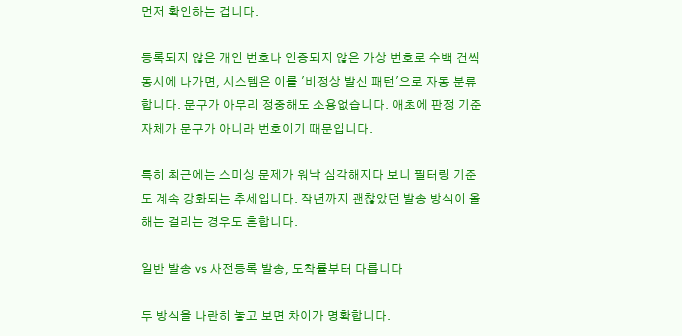먼저 확인하는 겁니다.

등록되지 않은 개인 번호나 인증되지 않은 가상 번호로 수백 건씩 동시에 나가면, 시스템은 이를 '비정상 발신 패턴'으로 자동 분류합니다. 문구가 아무리 정중해도 소용없습니다. 애초에 판정 기준 자체가 문구가 아니라 번호이기 때문입니다.

특히 최근에는 스미싱 문제가 워낙 심각해지다 보니 필터링 기준도 계속 강화되는 추세입니다. 작년까지 괜찮았던 발송 방식이 올해는 걸리는 경우도 흔합니다.

일반 발송 vs 사전등록 발송, 도착률부터 다릅니다

두 방식을 나란히 놓고 보면 차이가 명확합니다.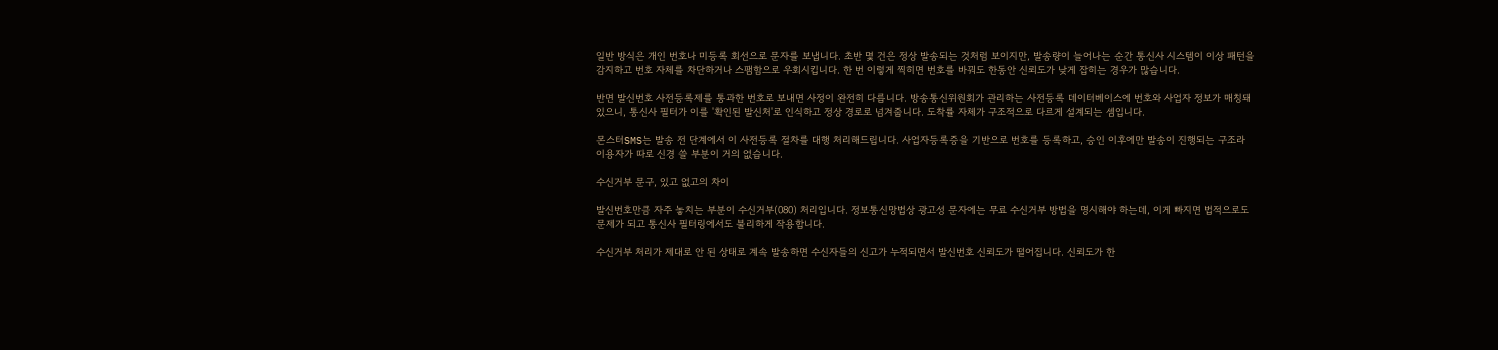일반 방식은 개인 번호나 미등록 회선으로 문자를 보냅니다. 초반 몇 건은 정상 발송되는 것처럼 보이지만, 발송량이 늘어나는 순간 통신사 시스템이 이상 패턴을 감지하고 번호 자체를 차단하거나 스팸함으로 우회시킵니다. 한 번 이렇게 찍히면 번호를 바꿔도 한동안 신뢰도가 낮게 잡히는 경우가 많습니다.

반면 발신번호 사전등록제를 통과한 번호로 보내면 사정이 완전히 다릅니다. 방송통신위원회가 관리하는 사전등록 데이터베이스에 번호와 사업자 정보가 매칭돼 있으니, 통신사 필터가 이를 '확인된 발신처'로 인식하고 정상 경로로 넘겨줍니다. 도착률 자체가 구조적으로 다르게 설계되는 셈입니다.

몬스터SMS는 발송 전 단계에서 이 사전등록 절차를 대행 처리해드립니다. 사업자등록증을 기반으로 번호를 등록하고, 승인 이후에만 발송이 진행되는 구조라 이용자가 따로 신경 쓸 부분이 거의 없습니다.

수신거부 문구, 있고 없고의 차이

발신번호만큼 자주 놓치는 부분이 수신거부(080) 처리입니다. 정보통신망법상 광고성 문자에는 무료 수신거부 방법을 명시해야 하는데, 이게 빠지면 법적으로도 문제가 되고 통신사 필터링에서도 불리하게 작용합니다.

수신거부 처리가 제대로 안 된 상태로 계속 발송하면 수신자들의 신고가 누적되면서 발신번호 신뢰도가 떨어집니다. 신뢰도가 한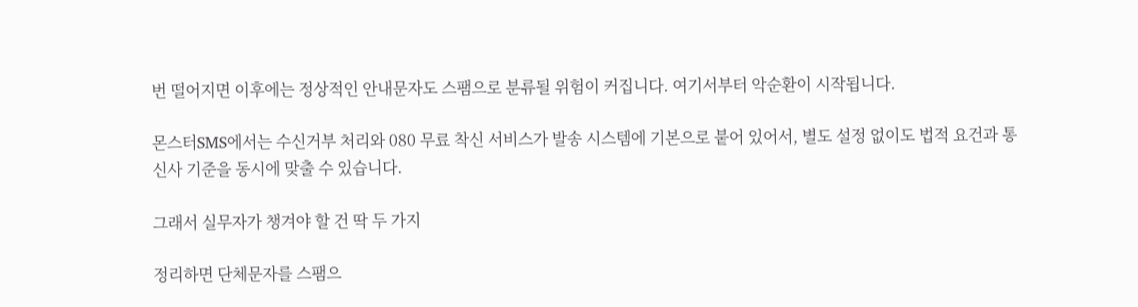번 떨어지면 이후에는 정상적인 안내문자도 스팸으로 분류될 위험이 커집니다. 여기서부터 악순환이 시작됩니다.

몬스터SMS에서는 수신거부 처리와 080 무료 착신 서비스가 발송 시스템에 기본으로 붙어 있어서, 별도 설정 없이도 법적 요건과 통신사 기준을 동시에 맞출 수 있습니다.

그래서 실무자가 챙겨야 할 건 딱 두 가지

정리하면 단체문자를 스팸으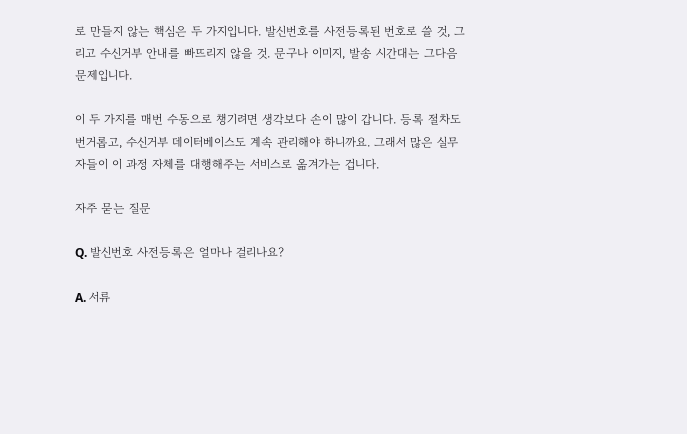로 만들지 않는 핵심은 두 가지입니다. 발신번호를 사전등록된 번호로 쓸 것, 그리고 수신거부 안내를 빠뜨리지 않을 것. 문구나 이미지, 발송 시간대는 그다음 문제입니다.

이 두 가지를 매번 수동으로 챙기려면 생각보다 손이 많이 갑니다. 등록 절차도 번거롭고, 수신거부 데이터베이스도 계속 관리해야 하니까요. 그래서 많은 실무자들이 이 과정 자체를 대행해주는 서비스로 옮겨가는 겁니다.

자주 묻는 질문

Q. 발신번호 사전등록은 얼마나 걸리나요?

A. 서류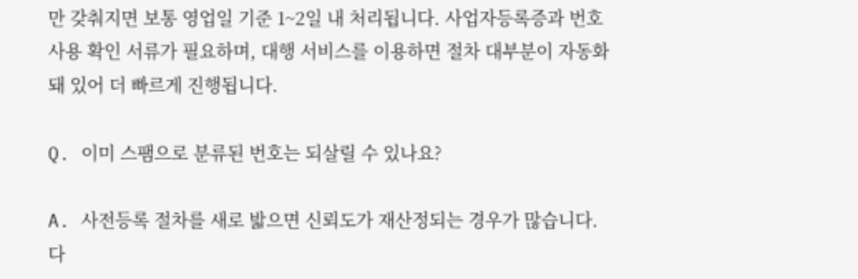만 갖춰지면 보통 영업일 기준 1~2일 내 처리됩니다. 사업자등록증과 번호 사용 확인 서류가 필요하며, 대행 서비스를 이용하면 절차 대부분이 자동화돼 있어 더 빠르게 진행됩니다.

Q. 이미 스팸으로 분류된 번호는 되살릴 수 있나요?

A. 사전등록 절차를 새로 밟으면 신뢰도가 재산정되는 경우가 많습니다. 다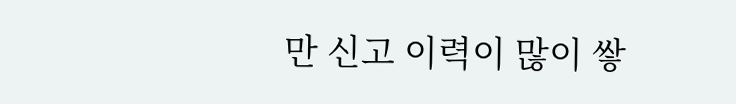만 신고 이력이 많이 쌓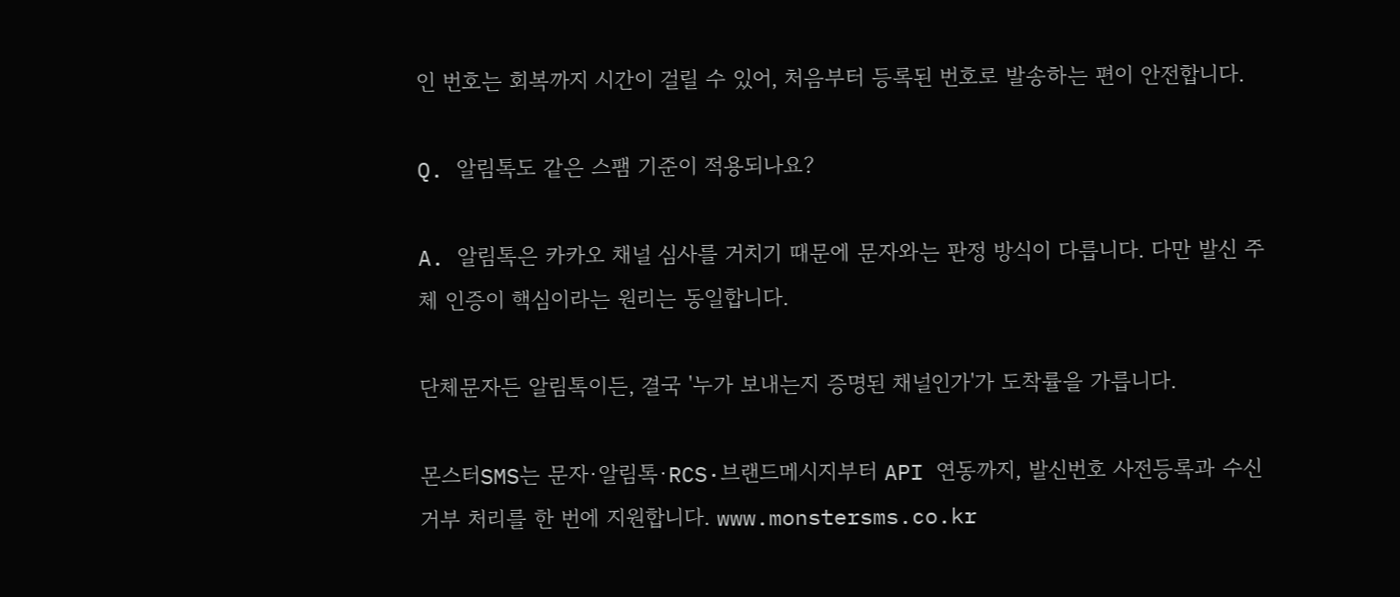인 번호는 회복까지 시간이 걸릴 수 있어, 처음부터 등록된 번호로 발송하는 편이 안전합니다.

Q. 알림톡도 같은 스팸 기준이 적용되나요?

A. 알림톡은 카카오 채널 심사를 거치기 때문에 문자와는 판정 방식이 다릅니다. 다만 발신 주체 인증이 핵심이라는 원리는 동일합니다.

단체문자든 알림톡이든, 결국 '누가 보내는지 증명된 채널인가'가 도착률을 가릅니다.

몬스터SMS는 문자·알림톡·RCS·브랜드메시지부터 API 연동까지, 발신번호 사전등록과 수신거부 처리를 한 번에 지원합니다. www.monstersms.co.kr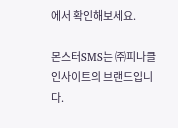에서 확인해보세요.

몬스터SMS는 ㈜피나클인사이트의 브랜드입니다.